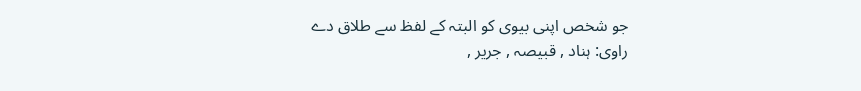جو شخص اپنی بیوی کو البتہ کے لفظ سے طلاق دے
راوی: ہناد , قبیصہ , جریر ,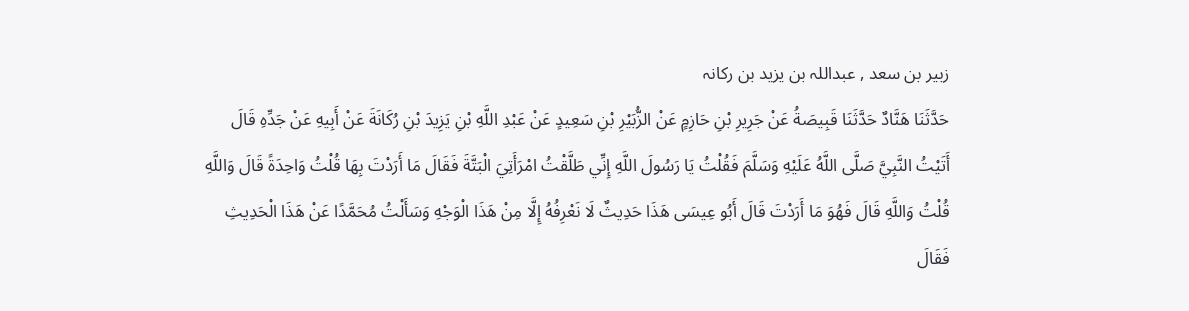زبیر بن سعد , عبداللہ بن یزید بن رکانہ
حَدَّثَنَا هَنَّادٌ حَدَّثَنَا قَبِيصَةُ عَنْ جَرِيرِ بْنِ حَازِمٍ عَنْ الزُّبَيْرِ بْنِ سَعِيدٍ عَنْ عَبْدِ اللَّهِ بْنِ يَزِيدَ بْنِ رُکَانَةَ عَنْ أَبِيهِ عَنْ جَدِّهِ قَالَ أَتَيْتُ النَّبِيَّ صَلَّی اللَّهُ عَلَيْهِ وَسَلَّمَ فَقُلْتُ يَا رَسُولَ اللَّهِ إِنِّي طَلَّقْتُ امْرَأَتِيَ الْبَتَّةَ فَقَالَ مَا أَرَدْتَ بِهَا قُلْتُ وَاحِدَةً قَالَ وَاللَّهِ قُلْتُ وَاللَّهِ قَالَ فَهُوَ مَا أَرَدْتَ قَالَ أَبُو عِيسَی هَذَا حَدِيثٌ لَا نَعْرِفُهُ إِلَّا مِنْ هَذَا الْوَجْهِ وَسَأَلْتُ مُحَمَّدًا عَنْ هَذَا الْحَدِيثِ فَقَالَ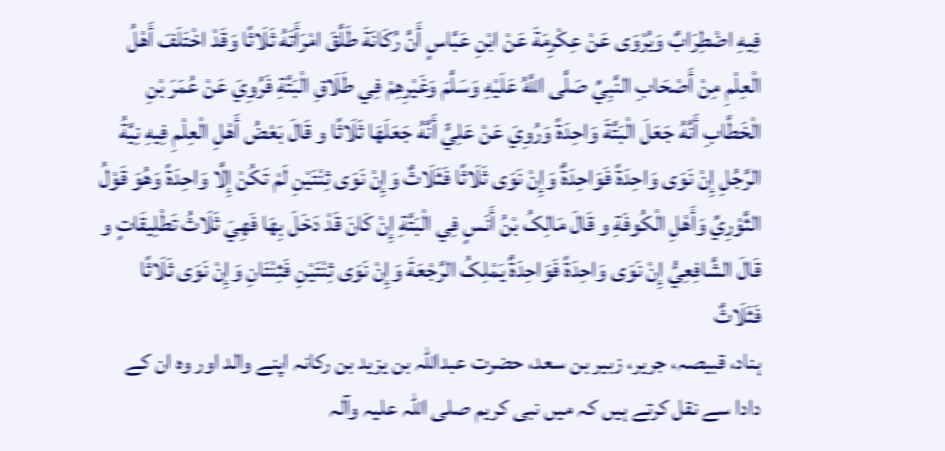فِيهِ اضْطِرَابٌ وَيُرْوَی عَنْ عِکْرِمَةَ عَنْ ابْنِ عَبَّاسٍ أَنَّ رُکَانَةَ طَلَّقَ امْرَأَتَهُ ثَلَاثًا وَقَدْ اخْتَلَفَ أَهْلُ الْعِلْمِ مِنْ أَصْحَابِ النَّبِيِّ صَلَّی اللَّهُ عَلَيْهِ وَسَلَّمَ وَغَيْرِهِمْ فِي طَلَاقِ الْبَتَّةِ فَرُوِيَ عَنْ عُمَرَ بْنِ الْخَطَّابِ أَنَّهُ جَعَلَ الْبَتَّةَ وَاحِدَةً وَرُوِيَ عَنْ عَلِيٍّ أَنَّهُ جَعَلَهَا ثَلَاثًا و قَالَ بَعْضُ أَهْلِ الْعِلْمِ فِيهِ نِيَّةُ الرَّجُلِ إِنْ نَوَی وَاحِدَةً فَوَاحِدَةٌ وَإِنْ نَوَی ثَلَاثًا فَثَلَاثٌ وَإِنْ نَوَی ثِنْتَيْنِ لَمْ تَکُنْ إِلَّا وَاحِدَةً وَهُوَ قَوْلُ الثَّوْرِيِّ وَأَهْلِ الْکُوفَةِ و قَالَ مَالِکُ بْنُ أَنَسٍ فِي الْبَتَّةِ إِنْ کَانَ قَدْ دَخَلَ بِهَا فَهِيَ ثَلَاثُ تَطْلِيقَاتٍ و قَالَ الشَّافِعِيُّ إِنْ نَوَی وَاحِدَةً فَوَاحِدَةٌ يَمْلِکُ الرَّجْعَةَ وَإِنْ نَوَی ثِنْتَيْنِ فَثِنْتَانِ وَإِنْ نَوَی ثَلَاثًا فَثَلَاثٌ
ہناد، قبیصہ، جریر، زبیر بن سعد، حضرت عبداللہ بن یزید بن رکانہ اپنے والد اور وہ ان کے دادا سے نقل کرتے ہیں کہ میں نبی کریم صلی اللہ علیہ وآلہ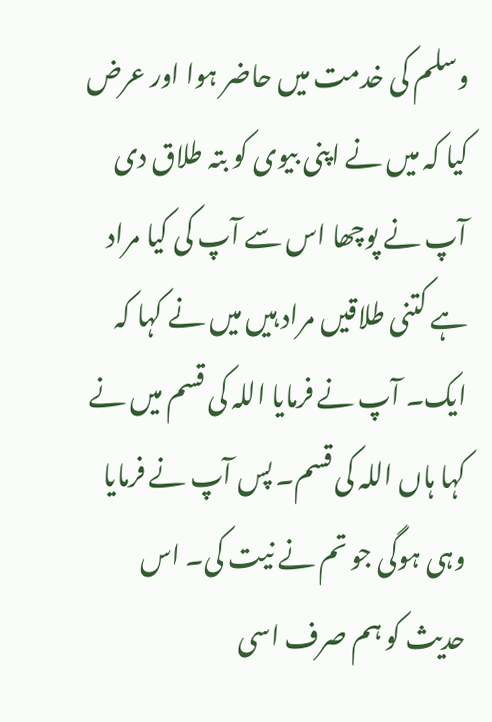وسلم کی خدمت میں حاضر ہوا اور عرض کیا کہ میں نے اپنی بیوی کو بتہ طلاق دی آپ نے پوچھا اس سے آپ کی کیا مراد ہے کتنی طلاقیں مراد ہیں میں نے کہا کہ ایک۔ آپ نے فرمایا اللہ کی قسم میں نے کہا ہاں اللہ کی قسم۔ پس آپ نے فرمایا وہی ہوگی جو تم نے نیت کی۔ اس حدیث کو ہم صرف اسی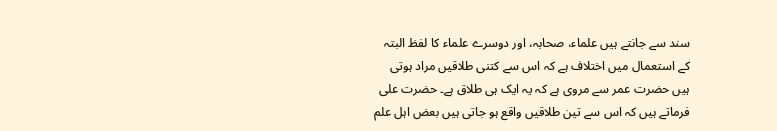سند سے جانتے ہیں علماء، صحابہ، اور دوسرے علماء کا لفظ البتہ کے استعمال میں اختلاف ہے کہ اس سے کتنی طلاقیں مراد ہوتی ہیں حضرت عمر سے مروی ہے کہ یہ ایک ہی طلاق ہے۔ حضرت علی فرماتے ہیں کہ اس سے تین طلاقیں واقع ہو جاتی ہیں بعض اہل علم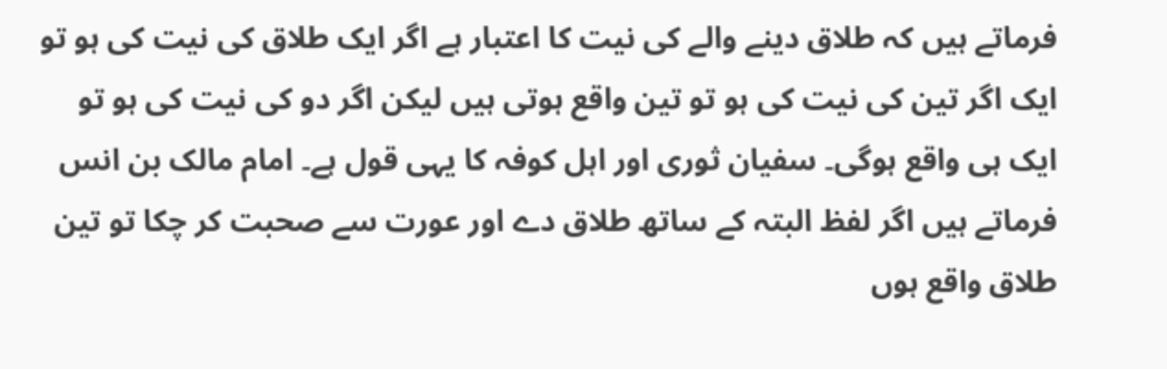فرماتے ہیں کہ طلاق دینے والے کی نیت کا اعتبار ہے اگر ایک طلاق کی نیت کی ہو تو ایک اگر تین کی نیت کی ہو تو تین واقع ہوتی ہیں لیکن اگر دو کی نیت کی ہو تو ایک ہی واقع ہوگی۔ سفیان ثوری اور اہل کوفہ کا یہی قول ہے۔ امام مالک بن انس فرماتے ہیں اگر لفظ البتہ کے ساتھ طلاق دے اور عورت سے صحبت کر چکا تو تین طلاق واقع ہوں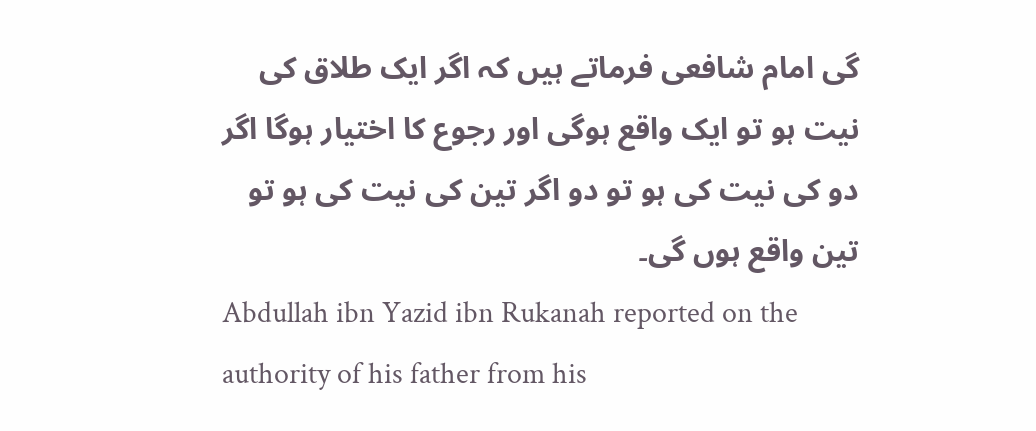گی امام شافعی فرماتے ہیں کہ اگر ایک طلاق کی نیت ہو تو ایک واقع ہوگی اور رجوع کا اختیار ہوگا اگر دو کی نیت کی ہو تو دو اگر تین کی نیت کی ہو تو تین واقع ہوں گی۔
Abdullah ibn Yazid ibn Rukanah reported on the authority of his father from his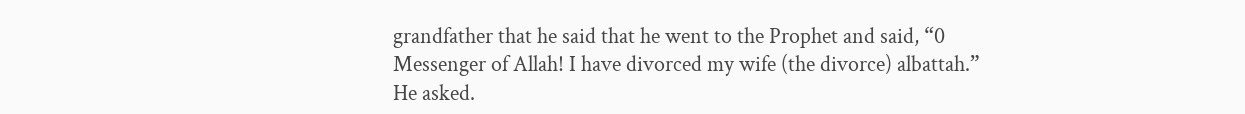grandfather that he said that he went to the Prophet and said, “0 Messenger of Allah! I have divorced my wife (the divorce) albattah.” He asked.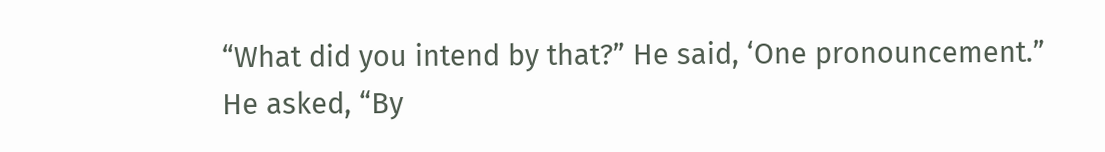“What did you intend by that?” He said, ‘One pronouncement.” He asked, “By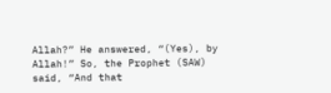Allah?” He answered, “(Yes), by Allah!” So, the Prophet (SAW) said, “And that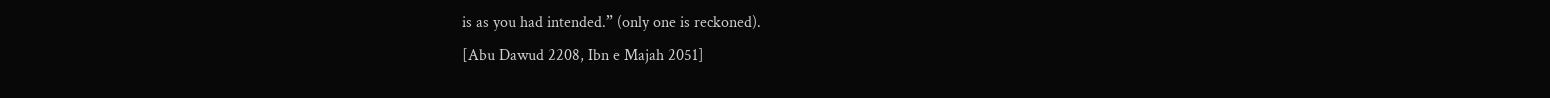is as you had intended.” (only one is reckoned).
[Abu Dawud 2208, Ibn e Majah 2051]